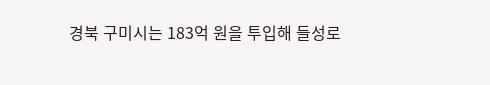경북 구미시는 183억 원을 투입해 들성로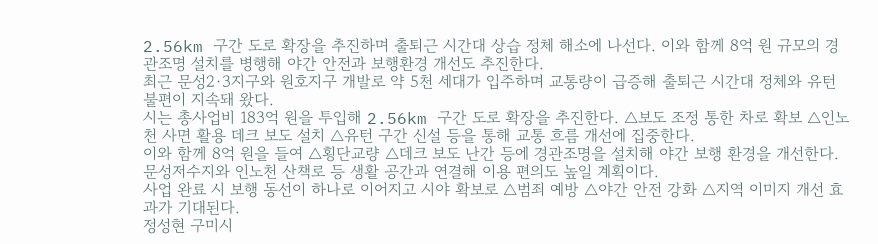2.56km 구간 도로 확장을 추진하며 출퇴근 시간대 상습 정체 해소에 나선다. 이와 함께 8억 원 규모의 경관조명 설치를 병행해 야간 안전과 보행환경 개선도 추진한다.
최근 문성2·3지구와 원호지구 개발로 약 5천 세대가 입주하며 교통량이 급증해 출퇴근 시간대 정체와 유턴 불편이 지속돼 왔다.
시는 총사업비 183억 원을 투입해 2.56km 구간 도로 확장을 추진한다. △보도 조정 통한 차로 확보 △인노천 사면 활용 데크 보도 설치 △유턴 구간 신설 등을 통해 교통 흐름 개선에 집중한다.
이와 함께 8억 원을 들여 △횡단교량 △데크 보도 난간 등에 경관조명을 설치해 야간 보행 환경을 개선한다. 문성저수지와 인노천 산책로 등 생활 공간과 연결해 이용 편의도 높일 계획이다.
사업 완료 시 보행 동선이 하나로 이어지고 시야 확보로 △범죄 예방 △야간 안전 강화 △지역 이미지 개선 효과가 기대된다.
정성현 구미시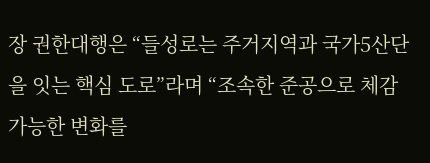장 권한대행은 “들성로는 주거지역과 국가5산단을 잇는 핵심 도로”라며 “조속한 준공으로 체감 가능한 변화를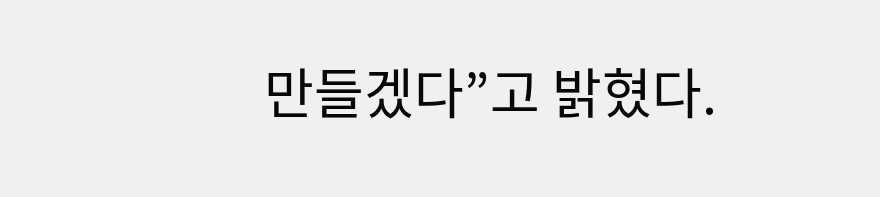만들겠다”고 밝혔다.